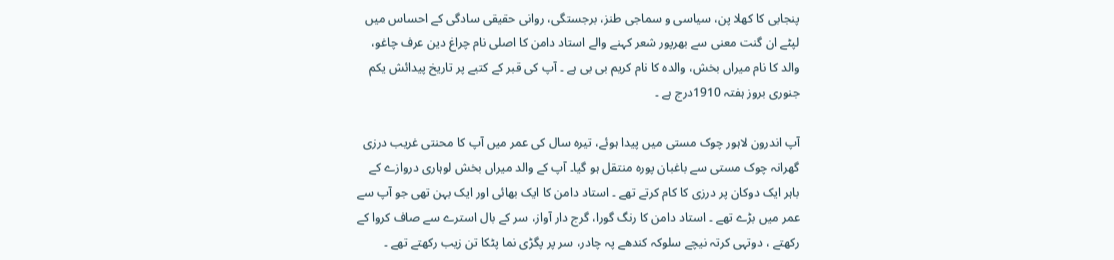پنجابی کا کھلا پن، سیاسی و سماجی طنز، برجستگی، روانی حقیقی سادگی کے احساس میں لپٹے ان گنت معنی سے بھرپور شعر کہنے والے استاد دامن کا اصلی نام چراغ دین عرف چاغو، والد کا نام میراں بخش، والدہ کا نام کریم بی بی ہے ۔ آپ کی قبر کے کتبے پر تاریخ پیدائش یکم جنوری بروز ہفتہ 1910درج ہے ۔

آپ اندرون لاہور چوک مستی میں پیدا ہوئے، تیرہ سال کی عمر میں آپ کا محنتی غریب درزی گھرانہ چوک مستی سے باغبان پورہ منتقل ہو گیا۔ آپ کے والد میراں بخش لوہاری دروازے کے باہر ایک دوکان پر درزی کا کام کرتے تھے ۔ استاد دامن کا ایک بھائی اور ایک بہن تھی جو آپ سے عمر میں بڑے تھے ۔ استاد دامن کا رنگ گورا، گرج دار آواز، سر کے بال استرے سے صاف کروا کے رکھتے ، دوتہی کرتہ نیچے سلوکہ کندھے پہ چادر، سر پر پگڑی نما پٹکا تن زیب رکھتے تھے ۔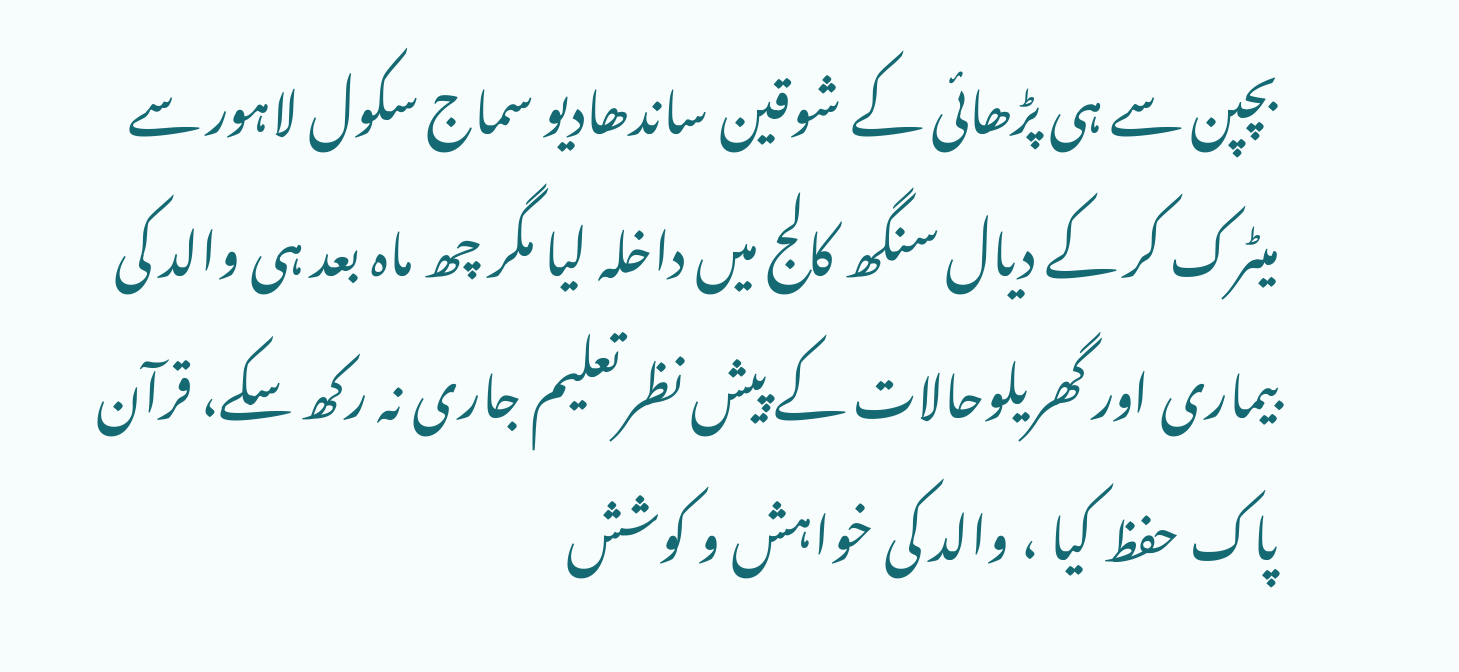بچپن سے ہی پڑھائی کے شوقین ساندھادیو سماج سکول لاہور سے میٹرک کر کے دیال سنگھ کالج میں داخلہ لیا مگر چھ ماہ بعد ہی والد کی بیماری اور گھریلوحالات کے پیش نظرتعلیم جاری نہ رکھ سکے، قرآن پاک حفظ کیا ، والد کی خواہش و کوشش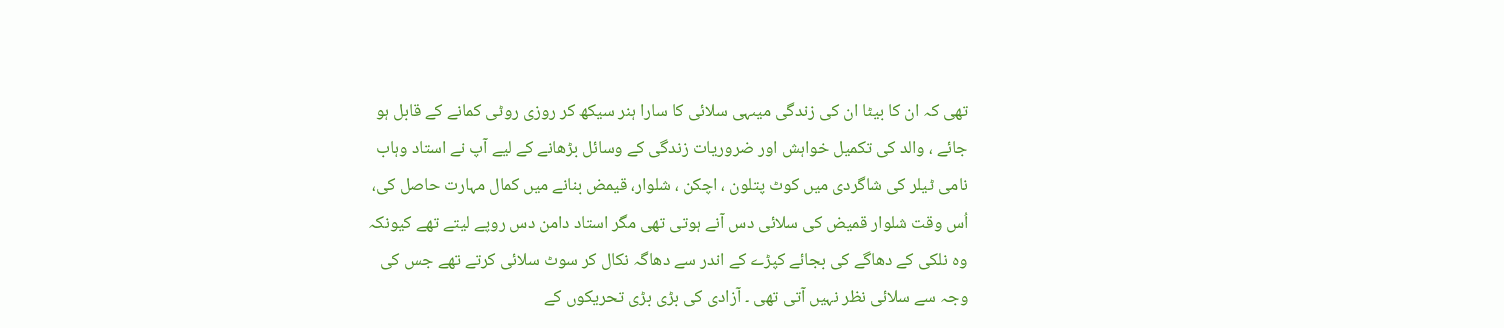تھی کہ ان کا بیٹا ان کی زندگی میںہی سلائی کا سارا ہنر سیکھ کر روزی روٹی کمانے کے قابل ہو جائے ، والد کی تکمیل خواہش اور ضروریات زندگی کے وسائل بڑھانے کے لیے آپ نے استاد وہاب نامی ٹیلر کی شاگردی میں کوٹ پتلون ، اچکن ، شلوار، قیمض بنانے میں کمال مہارت حاصل کی، اُس وقت شلوار قمیض کی سلائی دس آنے ہوتی تھی مگر استاد دامن دس روپے لیتے تھے کیونکہ وہ نلکی کے دھاگے کی بجائے کپڑے کے اندر سے دھاگہ نکال کر سوٹ سلائی کرتے تھے جس کی وجہ سے سلائی نظر نہیں آتی تھی ۔ آزادی کی بڑی بڑی تحریکوں کے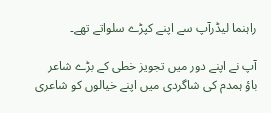راہنما لیڈرآپ سے اپنے کپڑے سلواتے تھے۔

آپ نے اپنے دور میں تجویز خطی کے بڑے شاعر باؤ ہمدم کی شاگردی میں اپنے خیالوں کو شاعری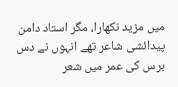میں مزید نکھارا، مگر استاد دامن پیدائشی شاعر تھے انہوں نے دس برس کی عمر میں شعر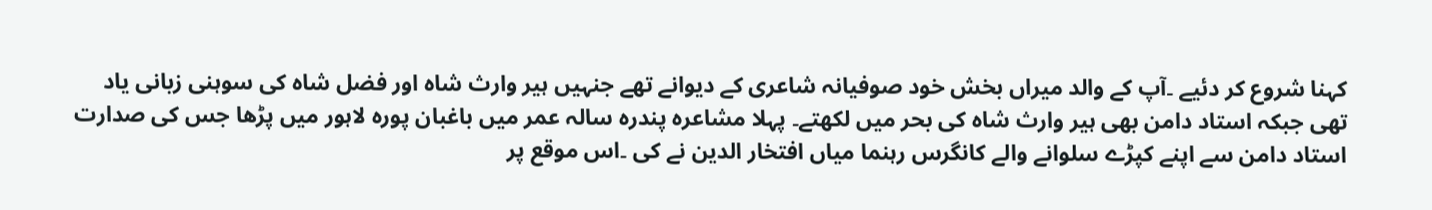کہنا شروع کر دئیے ۔آپ کے والد میراں بخش خود صوفیانہ شاعری کے دیوانے تھے جنہیں ہیر وارث شاہ اور فضل شاہ کی سوہنی زبانی یاد تھی جبکہ استاد دامن بھی ہیر وارث شاہ کی بحر میں لکھتے۔ پہلا مشاعرہ پندرہ سالہ عمر میں باغبان پورہ لاہور میں پڑھا جس کی صدارت استاد دامن سے اپنے کپڑے سلوانے والے کانگرس رہنما میاں افتخار الدین نے کی ۔اس موقع پر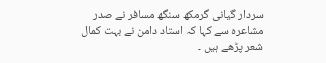سردار گیانی گرمکھ سنگھ مسافر نے صدر مشاعرہ سے کہا کہ استاد دامن نے بہت کمال شعر پڑھے ہیں ۔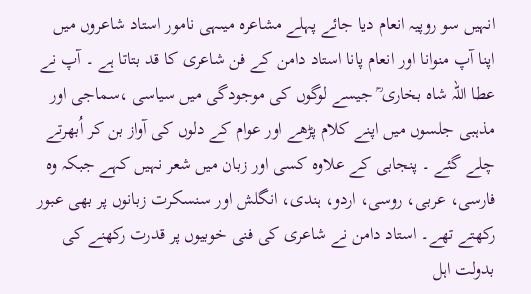انہیں سو روپیہ انعام دیا جائے پہلے مشاعرہ میںہی نامور استاد شاعروں میں اپنا آپ منوانا اور انعام پانا استاد دامن کے فن شاعری کا قد بتاتا ہے ۔ آپ نے عطا اللہ شاہ بخاری ؒ جیسے لوگوں کی موجودگی میں سیاسی ،سماجی اور مذہبی جلسوں میں اپنے کلام پڑھے اور عوام کے دلوں کی آواز بن کر اُبھرتے چلے گئے ۔ پنجابی کے علاوہ کسی اور زبان میں شعر نہیں کہے جبکہ وہ فارسی، عربی، روسی، اردو، ہندی، انگلش اور سنسکرت زبانوں پر بھی عبور رکھتے تھے۔ استاد دامن نے شاعری کی فنی خوبیوں پر قدرت رکھنے کی بدولت اہل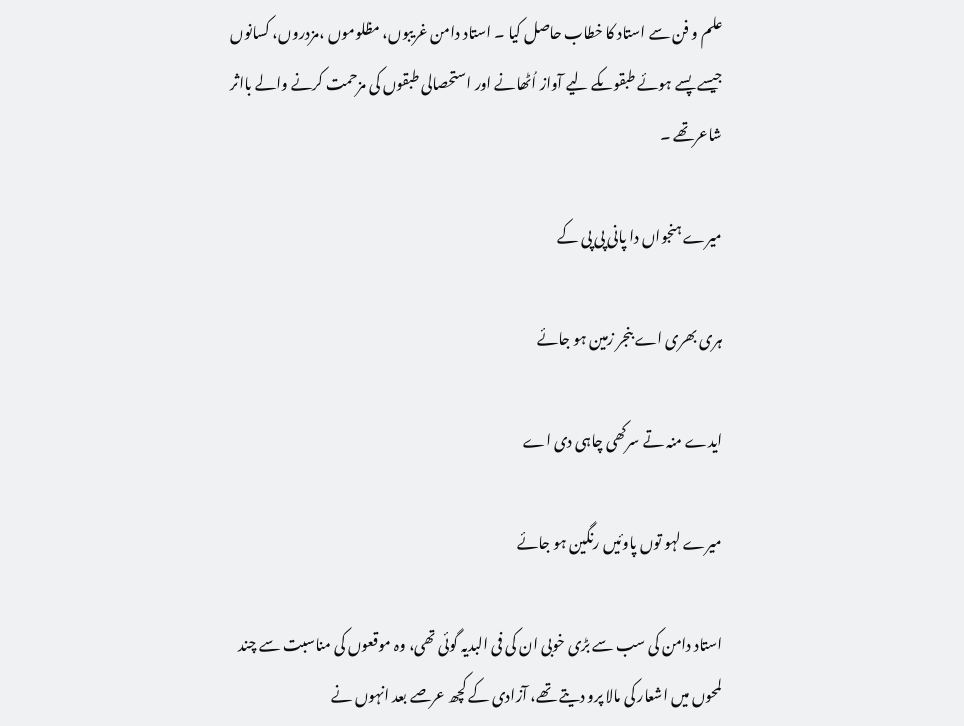علم و فن سے استاد کا خطاب حاصل کیا ۔ استاد دامن غریبوں، مظلوموں ،مزدروں، کسانوں جیسے پسے ہوئے طبقوںکے لیے آواز اُٹھانے اور استحصالی طبقوں کی مزحمت کرنے والے بااثر شاعرتھے ۔

میرے ہنجواں دا پانی پی پی کے

ہری بھری اے بنجر زمین ہو جائے

ایدے منہ تے سرکھی چاہی دی اے

میرے لہو توں پاوئیں رنگین ہو جائے

استاد دامن کی سب سے بڑی خوبی ان کی فی البدیہ گوئی تھی، وہ موقعوں کی مناسبت سے چند لمحوں میں اشعار کی مالا پرو دیتے تھے، آزادی کے کچھ عرصے بعد انہوں نے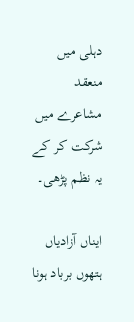دہلی میں منعقد مشاعرے میں شرکت کر کے یہ نظم پڑھی۔

ایناں آزادیاں ہتھوں برباد ہونا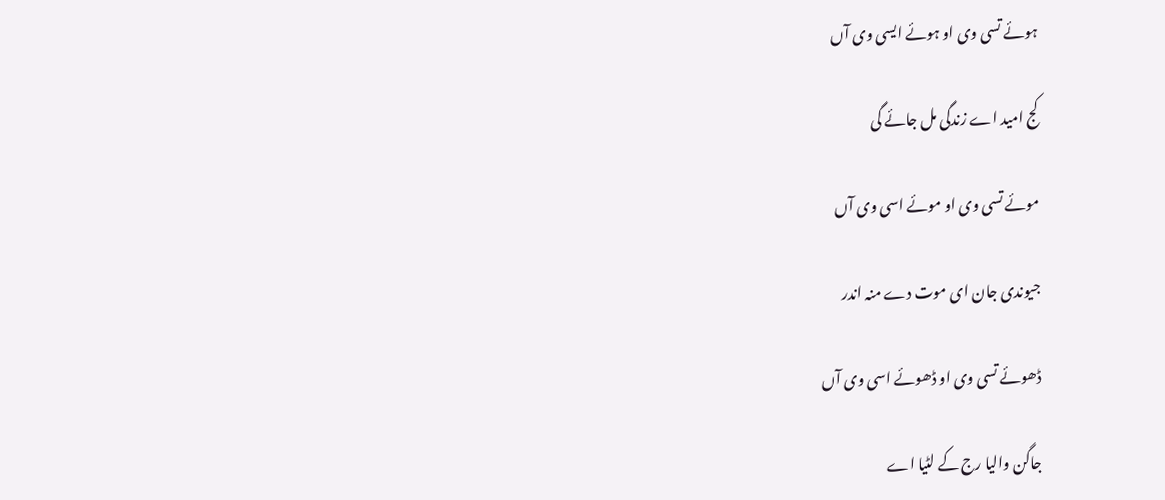ہوئے تسی وی او ہوئے ایسی وی آں

کج امید اے زندگی مل جائے گی

موئے تسی وی او موئے اسی وی آں

جیوندی جان ای موت دے منہ اندر

ڈھوئے تسی وی او ڈھوئے اسی وی آں

جاگن والیا رج کے لٹیا اے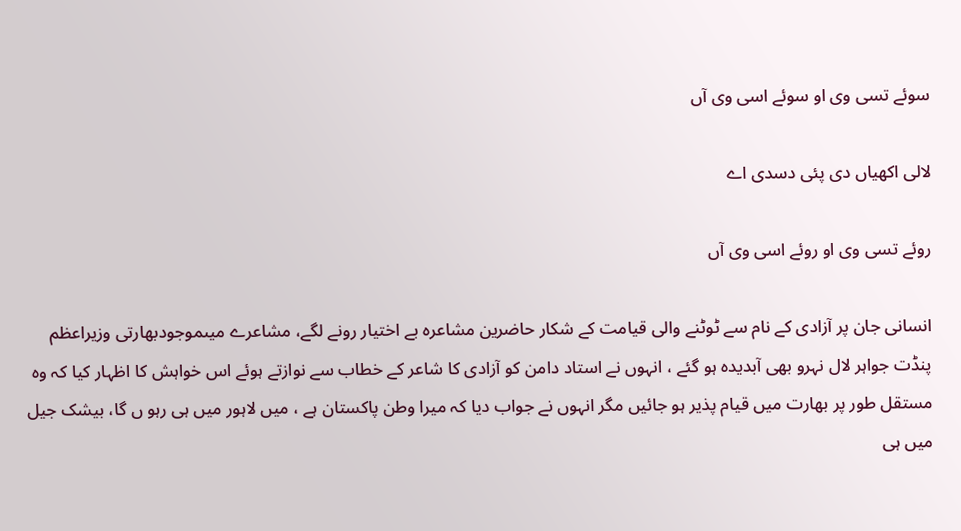سوئے تسی وی او سوئے اسی وی آں

لالی اکھیاں دی پئی دسدی اے

روئے تسی وی او روئے اسی وی آں

انسانی جان پر آزادی کے نام سے ٹوٹنے والی قیامت کے شکار حاضرین مشاعرہ بے اختیار رونے لگے، مشاعرے میںموجودبھارتی وزیراعظم پنڈت جواہر لال نہرو بھی آبدیدہ ہو گئے ، انہوں نے استاد دامن کو آزادی کا شاعر کے خطاب سے نوازتے ہوئے اس خواہش کا اظہار کیا کہ وہ مستقل طور پر بھارت میں قیام پذیر ہو جائیں مگر انہوں نے جواب دیا کہ میرا وطن پاکستان ہے ، میں لاہور میں ہی رہو ں گا، بیشک جیل میں ہی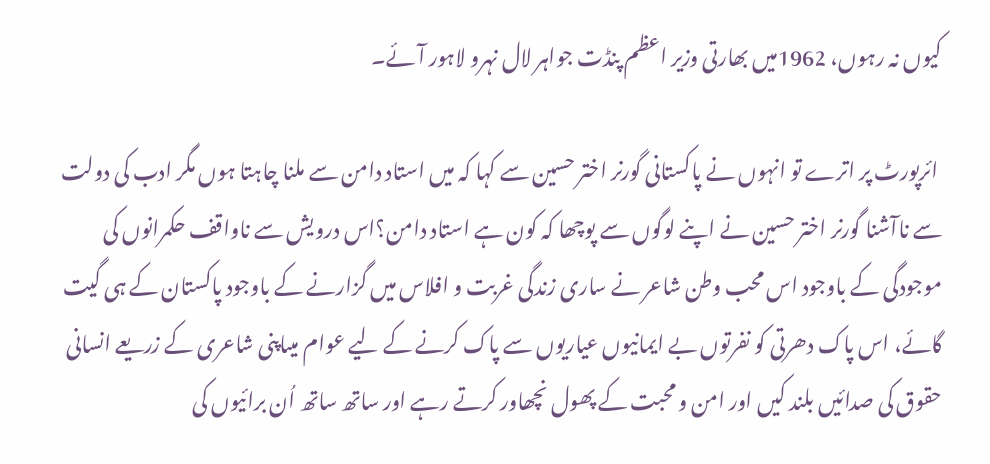کیوں نہ رہوں، 1962میں بھارتی وزیر اعظم پنڈت جواہر لال نہرو لاہور آئے۔

 ائرپورٹ پر اترے تو انہوں نے پاکستانی گورنر اختر حسین سے کہا کہ میں استاد دامن سے ملنا چاہتا ہوں مگر ادب کی دولت سے ناآشنا گورنر اختر حسین نے اپنے لوگوں سے پوچھا کہ کون ہے استاد دامن؟اس درویش سے ناواقف حکمرانوں کی موجودگی کے باوجود اس محب وطن شاعر نے ساری زندگی غربت و افلاس میں گزارنے کے باوجود پاکستان کے ہی گیت گائے، اس پاک دھرتی کو نفرتوں بے ایمانیوں عیاریوں سے پاک کرنے کے لیے عوام میںاپنی شاعری کے زریعے انسانی حقوق کی صدائیں بلند کیں اور امن و محبت کے پھول نچھاور کرتے رہے اور ساتھ ساتھ اُن برائیوں کی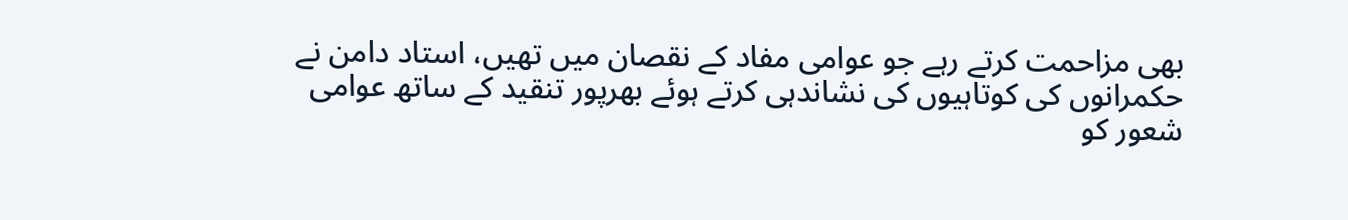بھی مزاحمت کرتے رہے جو عوامی مفاد کے نقصان میں تھیں، استاد دامن نے حکمرانوں کی کوتاہیوں کی نشاندہی کرتے ہوئے بھرپور تنقید کے ساتھ عوامی شعور کو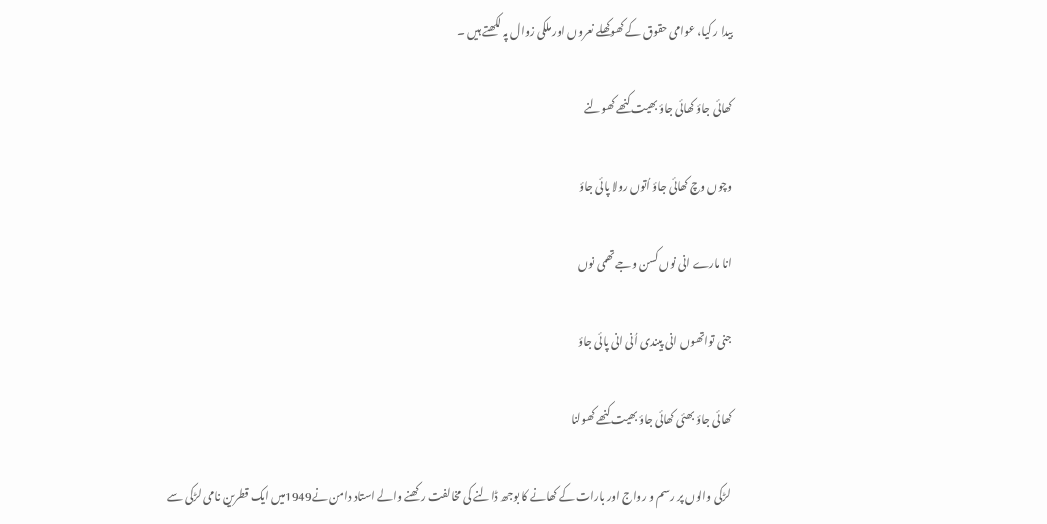بیدا ر کیا، عوامی حقوق کے کھوکھلے نعروں اور ملکی زوال پہ لکھتے ہیں ۔

کھائی جاؤ کھائی جاؤ بھیت کنھے کھولنے

وچوں وچ کھائی جاؤ اُتوں رولا پائی جاؤ

انا مارے انی نوں کسن وجے تھمی نوں

جنی تواتھوں انی پیندی اُنی انی پائی جاؤ

کھائی جاؤ بھئی کھائی جاؤ بھیت کنھے کھولنا

 لڑکی والوں پر رسم و رواج اور بارات کے کھانے کا بوجھ ڈالنے کی مخالفت رکھنے والے استاد دامن نے1949میں ایک قطرین نامی لڑکی سے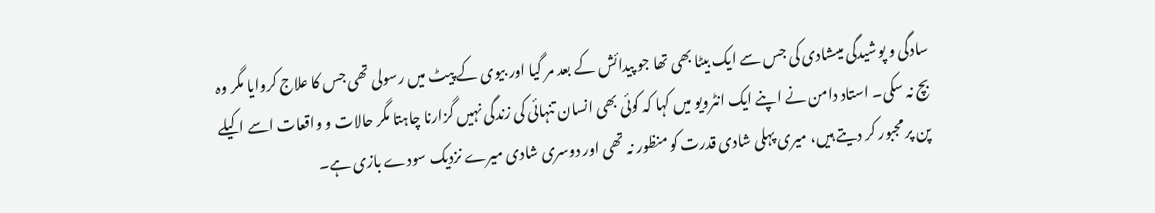سادگی و پوشیدگی میںشادی کی جس سے ایک بیٹا بھی تھا جو پیدائش کے بعد مر گیا اور بیوی کے پیٹ میں رسولی تھی جس کا علاج کروایا مگر وہ بچ نہ سکی۔ استاد دامن نے اپنے ایک انٹرویو میں کہا کہ کوئی بھی انسان تنہائی کی زندگی نہیں گزارنا چاہتا مگر حالات و واقعات اسے اکیلے پن پر مجبور کر دیتے ہیں، میری پہلی شادی قدرت کو منظور نہ تھی اور دوسری شادی میرے نزدیک سودے بازی ہے۔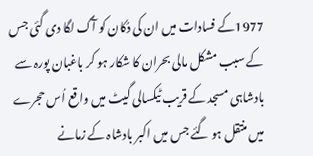1977کے فسادات میں ان کی دُکان کو آگ لگا دی گئی جس کے سبب مشکل مالی بحران کا شکار ہو کر باغبان پورہ سے بادشاہی مسجد کے قریب ٹیکسالی گیٹ میں واقع اُس حجرے میں منتقل ہو گئے جس میں اکبر بادشاہ کے زمانے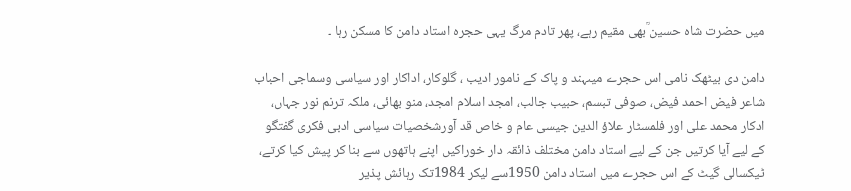میں حضرت شاہ حسین ؒبھی مقیم رہے، پھر تادم مرگ یہی حجرہ استاد دامن کا مسکن رہا ۔

دامن دی بیٹھک نامی اس حجرے میںہند و پاک کے نامور ادیب ، گلوکار، اداکار اور سیاسی وسماجی احباب شاعر فیض احمد فیض، صوفی تبسم، حبیب جالب، امجد اسلام امجد، منو بھائی، ملکہ ترنم نور جہاں، ادکار محمد علی اور فلمسٹار علاؤ الدین جیسی عام و خاص قد آورشخصیات سیاسی ادبی فکری گفتگو کے لیے آیا کرتیں جن کے لیے استاد دامن مختلف ذائقہ دار خوراکیں اپنے ہاتھوں سے بنا کر پیش کیا کرتے، ٹیکسالی گیٹ کے اس حجرے میں استاد دامن 1950سے لیکر 1984تک رہائش پذیر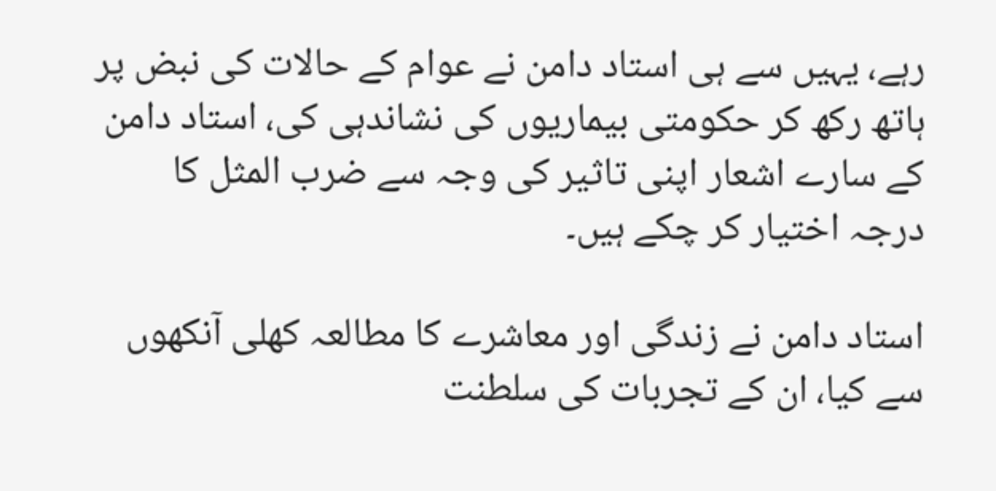رہے، یہیں سے ہی استاد دامن نے عوام کے حالات کی نبض پر ہاتھ رکھ کر حکومتی بیماریوں کی نشاندہی کی، استاد دامن کے سارے اشعار اپنی تاثیر کی وجہ سے ضرب المثل کا درجہ اختیار کر چکے ہیں۔

استاد دامن نے زندگی اور معاشرے کا مطالعہ کھلی آنکھوں سے کیا، ان کے تجربات کی سلطنت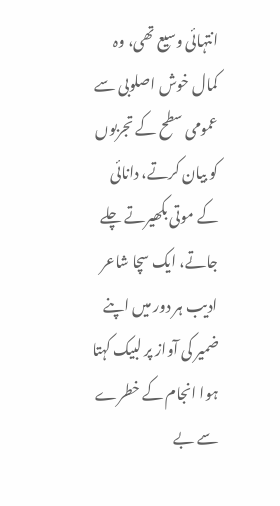انتہائی وسیع تھی، وہ کمال خوش اصلوبی سے عمومی سطح کے تجربوں کو بیان کرتے، دانائی کے موتی بکھیرتے چلے جاتے، ایک سچا شاعر ادیب ہر دور میں اپنے ضمیر کی آواز پر لبیک کہتا ہوا انجام کے خطرے سے بے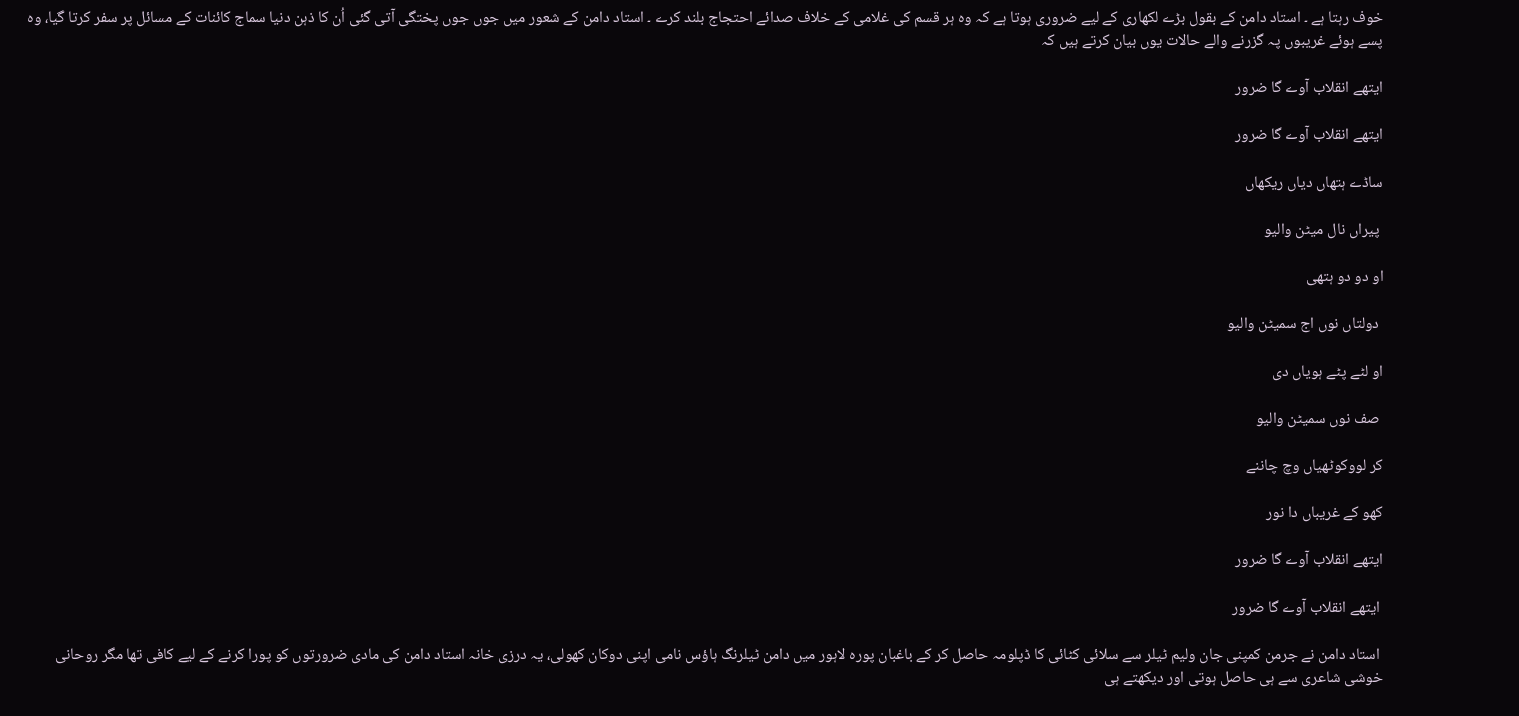خوف رہتا ہے ۔ استاد دامن کے بقول بڑے لکھاری کے لیے ضروری ہوتا ہے کہ وہ ہر قسم کی غلامی کے خلاف صدائے احتجاج بلند کرے ۔ استاد دامن کے شعور میں جوں جوں پختگی آتی گئی اُن کا ذہن دنیا سماج کائنات کے مسائل پر سفر کرتا گیا، وہ پسے ہوئے غریبوں پہ گزرنے والے حالات یوں بیان کرتے ہیں کہ

ایتھے انقلاب آوے گا ضرور

ایتھے انقلاب آوے گا ضرور

ساڈے ہتھاں دیاں ریکھاں

 پیراں نال میٹن والیو

او دو دو ہتھی

 دولتاں نوں اج سمیٹن والیو

او لٹے پٹے ہویاں دی

 صف نوں سمیٹن والیو

کر لووکوٹھیاں وچ چاننے

کھو کے غریباں دا نور

ایتھے انقلاب آوے گا ضرور

 ایتھے انقلاب آوے گا ضرور

 استاد دامن نے جرمن کمپنی جان ولیم ٹیلر سے سلائی کٹائی کا ڈپلومہ حاصل کر کے باغبان پورہ لاہور میں دامن ٹیلرنگ ہاؤس نامی اپنی دوکان کھولی، یہ درزی خانہ استاد دامن کی مادی ضرورتوں کو پورا کرنے کے لیے کافی تھا مگر روحانی خوشی شاعری سے ہی حاصل ہوتی اور دیکھتے ہی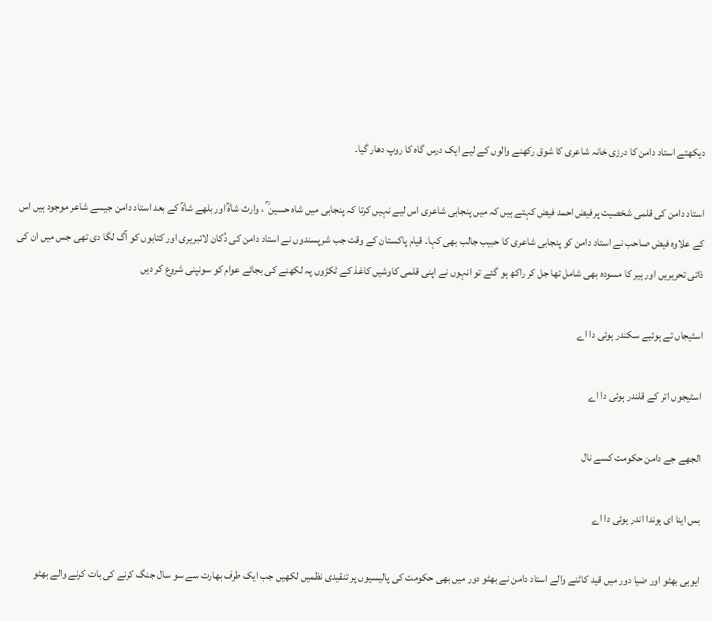دیکھتے استاد دامن کا درزی خانہ شاعری کا شوق رکھنے والوں کے لیے ایک درس گاہ کا روپ دھار گیا۔

استاد دامن کی قلمی شخصیت پرفیض احمد فیض کہتے ہیں کہ میں پنجابی شاعری اس لیے نہیں کرتا کہ پنجابی میں شاہ حسین ؒ ، وارث شاہؒ اور بلھے شاہؒ کے بعد استاد دامن جیسے شاعر موجود ہیں اس کے علاوہ فیض صاحب نے استاد دامن کو پنجابی شاعری کا حبیب جالب بھی کہا۔ قیام پاکستان کے وقت جب شرپسندوں نے استاد دامن کی دُکان لائبریری اور کتابوں کو آگ لگا دی تھی جس میں ان کی ذاتی تحریریں اور ہیر کا مسودہ بھی شامل تھا جل کر راکھ ہو گئے تو انہوں نے اپنی قلمی کاوشیں کاغذ کے ٹکڑوں پہ لکھنے کی بجائے عوام کو سونپنی شروع کر دیں

اسٹیجاں تے ہوئیے سکندر ہوئی دا اے

اسٹیجوں اتر کے قلندر ہوئی دا اے

الجھے جے دامن حکومت کسے نال

بس اینا ای ہوندا اندر ہوئی دا اے

ایوبی بھٹو اور ضیا دور میں قید کاٹنے والے استاد دامن نے بھٹو دور میں بھی حکومت کی پالیسیوں پر تنقیدی نظمیں لکھیں جب ایک طرف بھارت سے سو سال جنگ کرنے کی بات کرنے والے بھٹو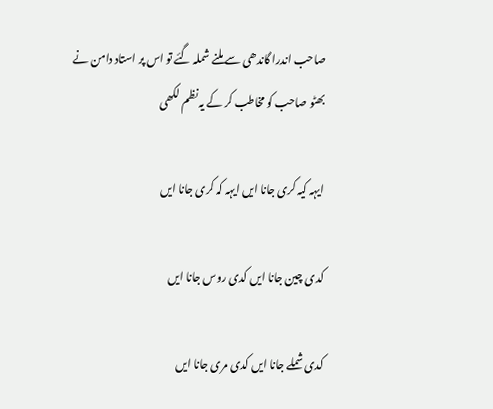صاحب اندرا گاندھی سے ملنے شملہ گئے تو اس پر استاد دامن نے بھٹو صاحب کو مخاطب کر کے یہ نظم لکھی

ایہہ کیہ کری جانا ایں ایہہ کہ کری جانا ایں

کدی چین جانا ایں کدی روس جانا ایں

کدی شملے جانا ایں کدی مری جانا ایں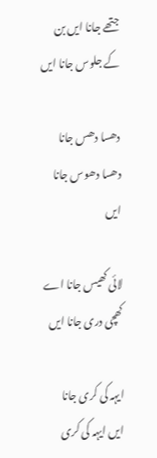جتھے جانا ایں بن کے جلوس جانا ایں

دھسا دھس جانا دھسا دھوس جانا ایں

لائی کھیس جانا اے کھچی دری جانا ایں

ایہہ کی کری جانا ایں ایہہ کی کری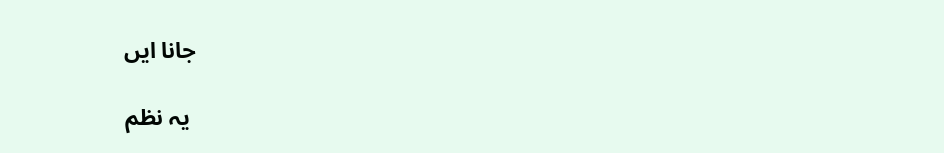جانا ایں

 یہ نظم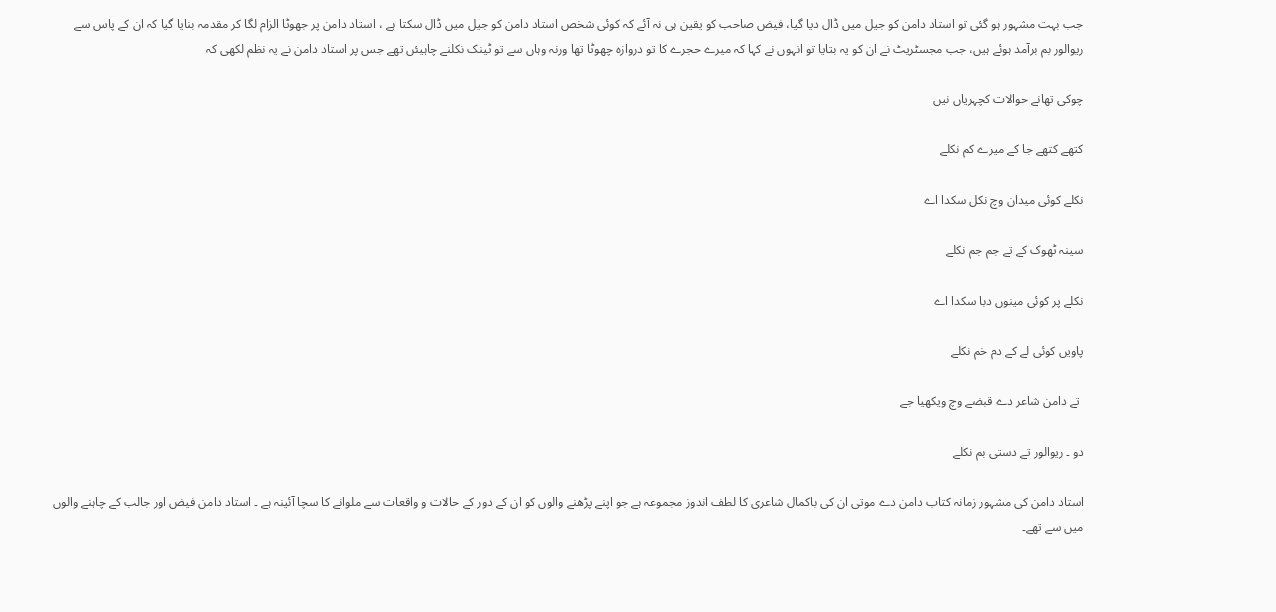جب بہت مشہور ہو گئی تو استاد دامن کو جیل میں ڈال دیا گیا، فیض صاحب کو یقین ہی نہ آئے کہ کوئی شخص استاد دامن کو جیل میں ڈال سکتا ہے ، استاد دامن پر جھوٹا الزام لگا کر مقدمہ بنایا گیا کہ ان کے پاس سے ریوالور بم برآمد ہوئے ہیں، جب مجسٹریٹ نے ان کو یہ بتایا تو انہوں نے کہا کہ میرے حجرے کا تو دروازہ چھوٹا تھا ورنہ وہاں سے تو ٹینک نکلنے چاہیئں تھے جس پر استاد دامن نے یہ نظم لکھی کہ

چوکی تھانے حوالات کچہریاں نیں

کتھے کتھے جا کے میرے کم نکلے

نکلے کوئی میدان وچ نکل سکدا اے

سینہ ٹھوک کے تے جم جم نکلے

نکلے پر کوئی مینوں دبا سکدا اے

پاویں کوئی لے کے دم خم نکلے

 تے دامن شاعر دے قبضے وچ ویکھیا جے

دو ۔ ریوالور تے دستی بم نکلے

استاد دامن کی مشہور زمانہ کتاب دامن دے موتی ان کی باکمال شاعری کا لطف اندوز مجموعہ ہے جو اپنے پڑھنے والوں کو ان کے دور کے حالات و واقعات سے ملوانے کا سچا آئینہ ہے ۔ استاد دامن فیض اور جالب کے چاہنے والوں میں سے تھے۔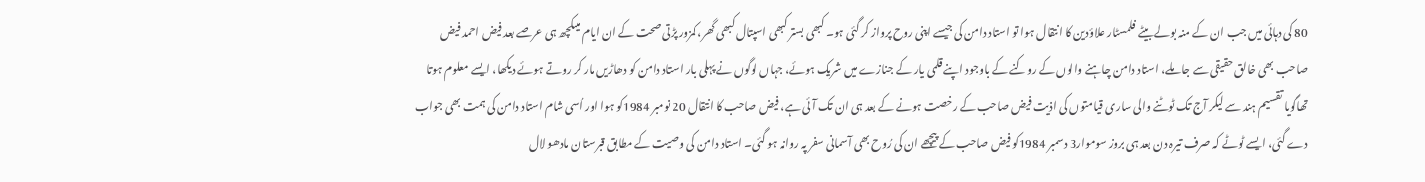80 کی دہائی میں جب ان کے منہ بولے بیٹے فلمسٹار علاؤدین کا انتقال ہوا تو استاد دامن کی جیسے اپنی روح پرواز کر گئی ہو۔ کبھی بستر کبھی اسپتال کبھی گھر، کمزور پڑتی صحت کے ان ایام میںکچھ ہی عرصے بعد فیض احمد فیض صاحب بھی خالق حقیقی سے جا ملے، استاد دامن چاہنے والوں کے روکنے کے باوجود اپنے قلمی یار کے جنازے میں شریک ہوئے، جہاں لوگوں نے پہلی بار استاد دامن کو دھاڑیں مار کر روتے ہوئے دیکھا، ایسے معلوم ہوتا تھاگویا تقسیم ہند سے لیکر آج تک ٹوٹنے والی ساری قیامتوں کی اذیت فیض صاحب کے رخصت ہونے کے بعد ہی ان تک آئی ہے، فیض صاحب کا انتقال 20 نومبر 1984کو ہوا اور اُسی شام استاد دامن کی ہمت بھی جواب دے گئی، ایسے ٹوٹے کہ صرف تیرہ دن بعد ہی بروز سوموار3 دسمبر 1984کو فیض صاحب کے پیچھے ان کی رُوح بھی آسمانی سفر پہ روانہ ہو گئی۔ استاد دامن کی وصیت کے مطابق قبرستان مادھو لال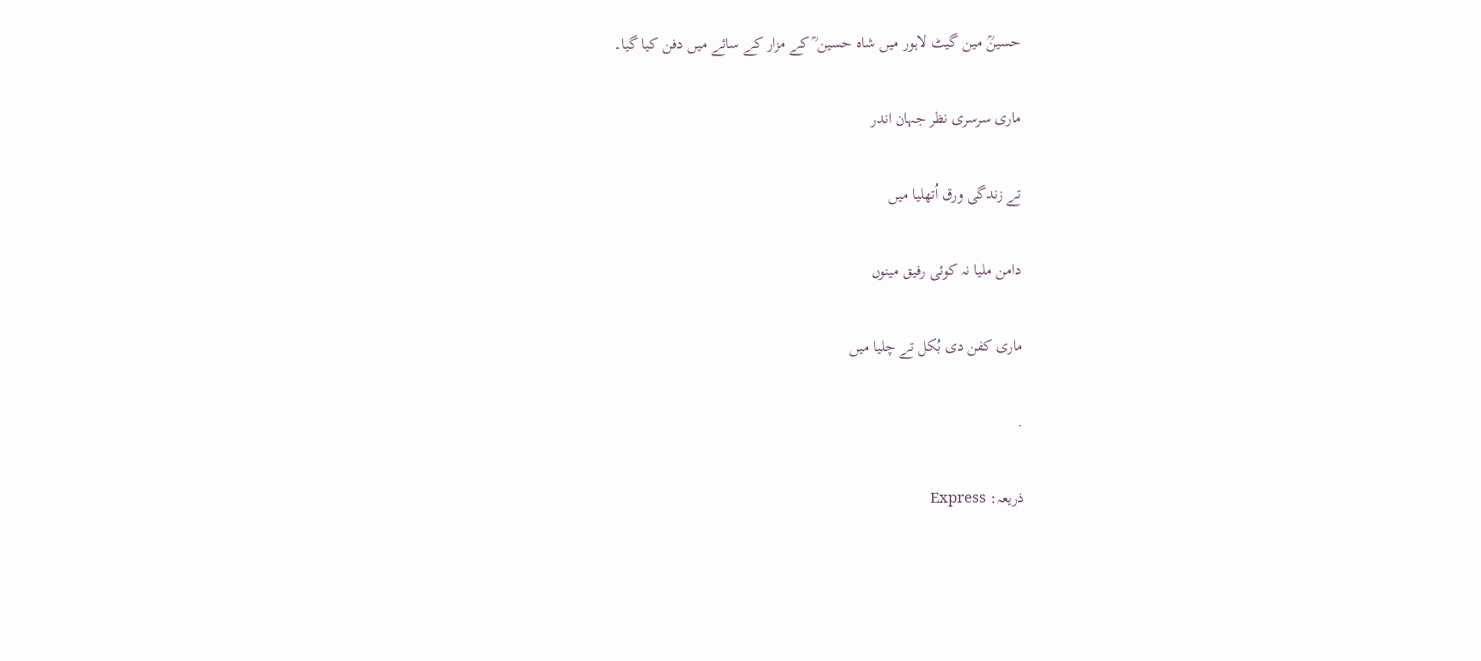حسینؒ مین گیٹ لاہور میں شاہ حسین ؒ کے مزار کے سائے میں دفن کیا گیا۔

ماری سرسری نظر جہان اندر

تے زندگی ورق اُتھلیا میں

دامن ملیا نہ کوئی رفیق مینوں

ماری کفن دی بُکل تے چلیا میں

.

ذریعہ: Express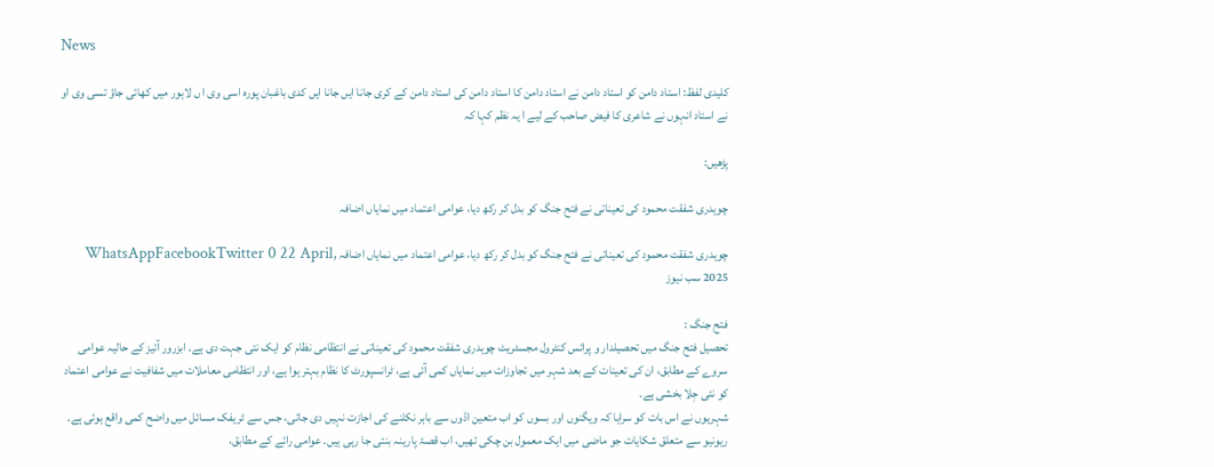News

کلیدی لفظ: استاد دامن کو استاد دامن نے استاد دامن کا استاد دامن کی استاد دامن کے کری جانا ایں جانا ایں کدی باغبان پورہ اسی وی ا ں لاہور میں کھائی جاؤ تسی وی او نے استاد انہوں نے شاعری کا فیض صاحب کے لیے ا یہ نظم کہا کہ

پڑھیں:

چوہدری شفقت محمود کی تعیناتی نے فتح جنگ کو بدل کر رکھ دیا، عوامی اعتماد میں نمایاں اضافہ

چوہدری شفقت محمود کی تعیناتی نے فتح جنگ کو بدل کر رکھ دیا، عوامی اعتماد میں نمایاں اضافہ WhatsAppFacebookTwitter 0 22 April, 2025 سب نیوز

فتح جنگ :
تحصیل فتح جنگ میں تحصیلدار و پرائس کنٹرول مجسٹریٹ چوہدری شفقت محمود کی تعیناتی نے انتظامی نظام کو ایک نئی جہت دی ہے۔ ابزرور آئیز کے حالیہ عوامی سروے کے مطابق، ان کی تعینات کے بعد شہر میں تجاوزات میں نمایاں کمی آئی ہے، ٹرانسپورٹ کا نظام بہتر ہوا ہے، اور انتظامی معاملات میں شفافیت نے عوامی اعتماد کو نئی جِلا بخشی ہے۔
شہریوں نے اس بات کو سراہا کہ ویگنوں اور بسوں کو اب متعین اڈوں سے باہر نکلنے کی اجازت نہیں دی جاتی، جس سے ٹریفک مسائل میں واضح کمی واقع ہوئی ہے۔ ریونیو سے متعلق شکایات جو ماضی میں ایک معمول بن چکی تھیں، اب قصۂ پارینہ بنتی جا رہی ہیں۔ عوامی رائے کے مطابق،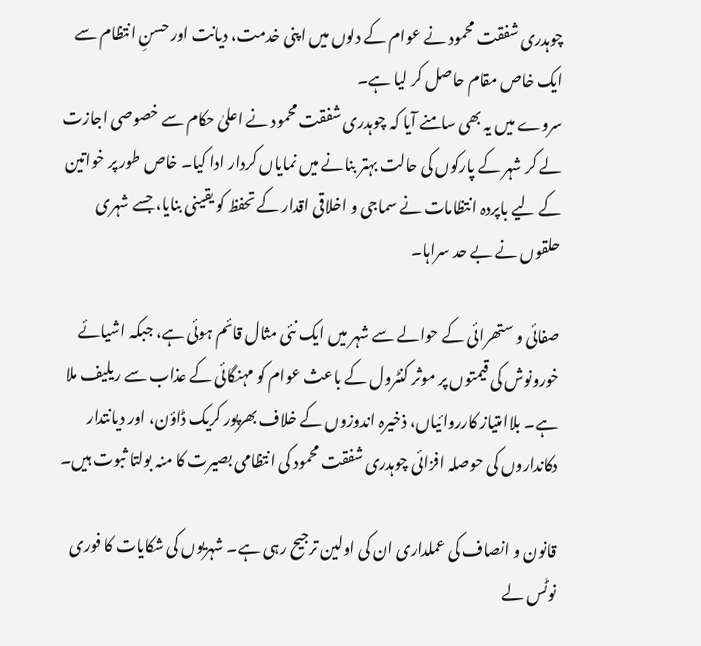چوہدری شفقت محمود نے عوام کے دلوں میں اپنی خدمت، دیانت اور حسنِ انتظام سے ایک خاص مقام حاصل کر لیا ہے۔
سروے میں یہ بھی سامنے آیا کہ چوہدری شفقت محمود نے اعلیٰ حکام سے خصوصی اجازت لے کر شہر کے پارکوں کی حالت بہتر بنانے میں نمایاں کردار ادا کیا۔ خاص طور پر خواتین کے لیے باپردہ انتظامات نے سماجی و اخلاقی اقدار کے تحفظ کو یقینی بنایا، جسے شہری حلقوں نے بے حد سراہا۔

صفائی و ستھرائی کے حوالے سے شہر میں ایک نئی مثال قائم ہوئی ہے، جبکہ اشیائے خورونوش کی قیمتوں پر موثر کنٹرول کے باعث عوام کو مہنگائی کے عذاب سے ریلیف ملا ہے۔ بلاامتیاز کارروائیاں، ذخیرہ اندوزوں کے خلاف بھرپور کریک ڈاؤن، اور دیانتدار دکانداروں کی حوصلہ افزائی چوہدری شفقت محمود کی انتظامی بصیرت کا منہ بولتا ثبوت ہیں۔

قانون و انصاف کی عملداری ان کی اولین ترجیح رہی ہے۔ شہریوں کی شکایات کا فوری نوٹس لے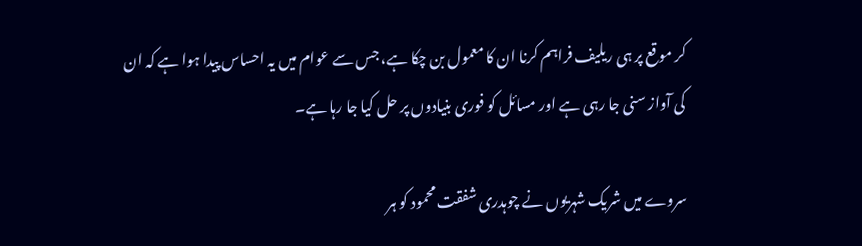کر موقع پر ہی ریلیف فراہم کرنا ان کا معمول بن چکا ہے، جس سے عوام میں یہ احساس پیدا ہوا ہے کہ ان کی آواز سنی جا رہی ہے اور مسائل کو فوری بنیادوں پر حل کیا جا رہا ہے۔

سروے میں شریک شہریوں نے چوہدری شفقت محمود کو ہر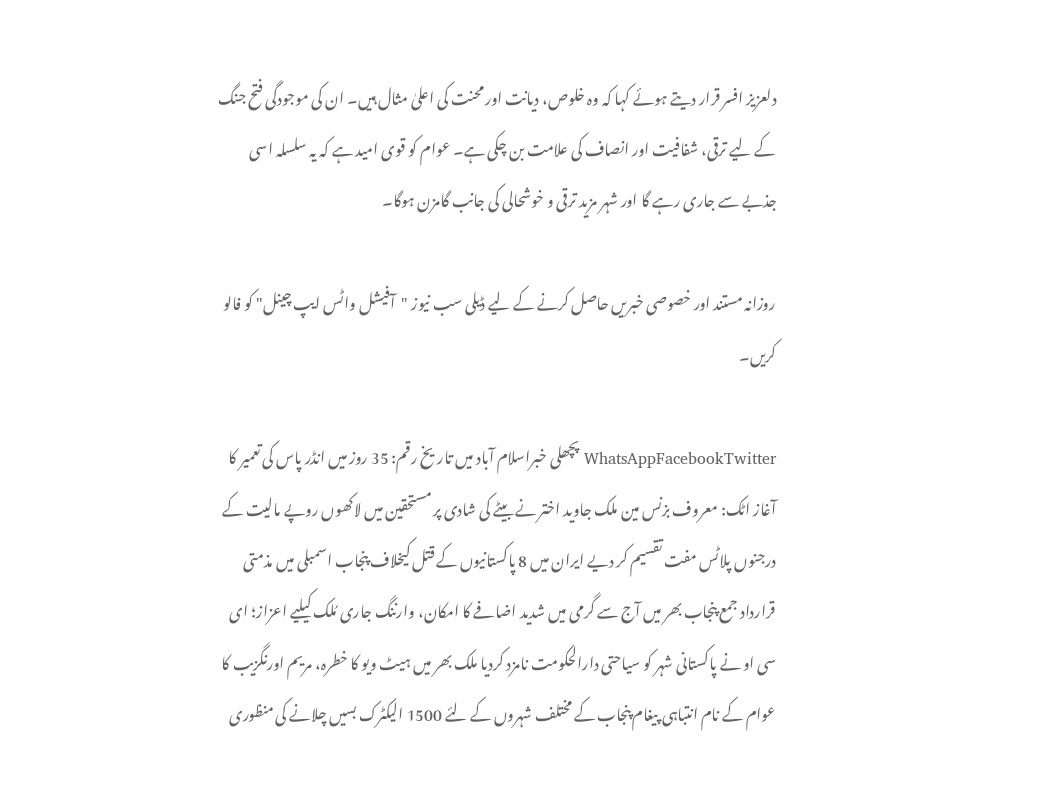دلعزیز افسر قرار دیتے ہوئے کہا کہ وہ خلوص، دیانت اور محنت کی اعلیٰ مثال ہیں۔ ان کی موجودگی فتح جنگ کے لیے ترقی، شفافیت اور انصاف کی علامت بن چکی ہے۔ عوام کو قوی امید ہے کہ یہ سلسلہ اسی جذبے سے جاری رہے گا اور شہر مزید ترقی و خوشحالی کی جانب گامزن ہوگا۔

روزانہ مستند اور خصوصی خبریں حاصل کرنے کے لیے ڈیلی سب نیوز "آفیشل واٹس ایپ چینل" کو فالو کریں۔

WhatsAppFacebookTwitter پچھلی خبراسلام آباد میں تاریخ رقم: 35 روز میں انڈر پاس کی تعمیر کا آغاز اٹک: معروف بزنس مین ملک جاوید اختر نے بیٹے کی شادی پر مستحقین میں لاکھوں روپے مالیت کے درجنوں پلاٹس مفت تقسیم کر دیے ایران میں 8 پاکستانیوں کے قتل کیخلاف پنجاب اسمبلی میں مذمتی قرارداد جمع پنجاب بھر میں آج سے گرمی میں شدید اضافے کا امکان، وارننگ جاری مُلک کیلیے اعزاز؛ ای سی او نے پاکستانی شہر کو سیاحتی دارالحکومت نامزد کردیا ملک بھر میں ہیٹ ویو کا خطرہ، مریم اورنگزیب کا عوام کے نام انتباہی پیغام پنجاب کے مختلف شہروں کے لئے 1500 الیکٹرک بسیں چلانے کی منظوری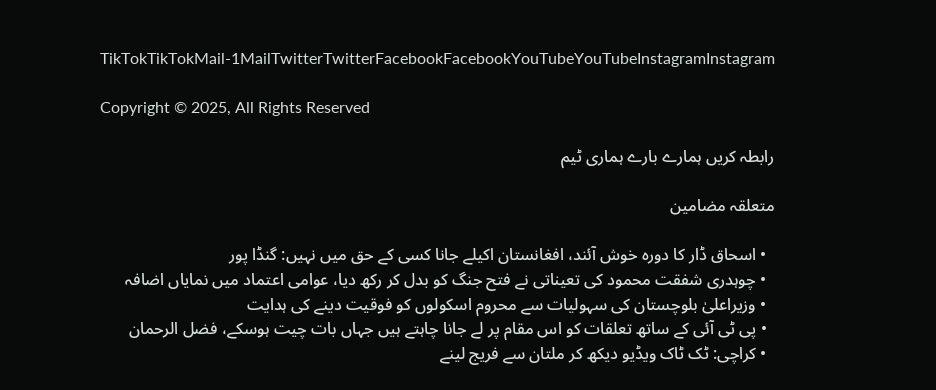TikTokTikTokMail-1MailTwitterTwitterFacebookFacebookYouTubeYouTubeInstagramInstagram

Copyright © 2025, All Rights Reserved

رابطہ کریں ہمارے بارے ہماری ٹیم

متعلقہ مضامین

  • اسحاق ڈار کا دورہ خوش آئند، افغانستان اکیلے جانا کسی کے حق میں نہیں: گنڈا پور
  • چوہدری شفقت محمود کی تعیناتی نے فتح جنگ کو بدل کر رکھ دیا، عوامی اعتماد میں نمایاں اضافہ
  • وزیراعلیٰ بلوچستان کی سہولیات سے محروم اسکولوں کو فوقیت دینے کی ہدایت
  • پی ٹی آئی کے ساتھ تعلقات کو اس مقام پر لے جانا چاہتے ہیں جہاں بات چیت ہوسکے، فضل الرحمان
  • کراچی: ٹک ٹاک ویڈیو دیکھ کر ملتان سے فریج لینے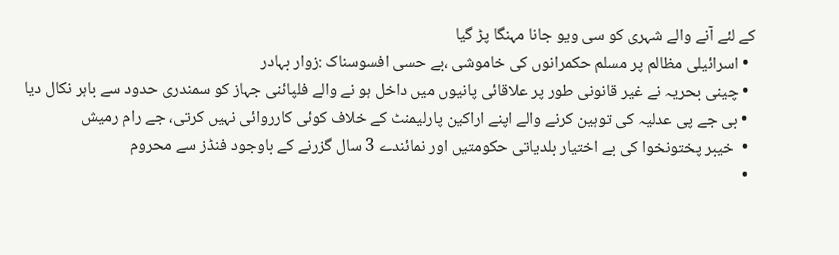کے لئے آنے والے شہری کو سی ویو جانا مہنگا پڑ گیا
  • اسرائیلی مظالم پر مسلم حکمرانوں کی خاموشی ،بے حسی افسوسناک :زوار بہادر
  • چینی بحریہ نے غیر قانونی طور پر علاقائی پانیوں میں داخل ہو نے والے فلپائنی جہاز کو سمندری حدود سے باہر نکال دیا
  • بی جے پی عدلیہ کی توہین کرنے والے اپنے اراکین پارلیمنٹ کے خلاف کوئی کارروائی نہیں کرتی، جے رام رمیش
  •  خیبر پختونخوا کی بے اختیار بلدیاتی حکومتیں اور نمائندے 3 سال گزرنے کے باوجود فنڈز سے محروم
  •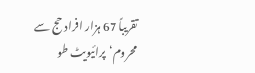تقریباً 67 ہزار افراد حج سے محروم‘پرائیویٹ طو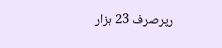رپرصرف 23 ہزار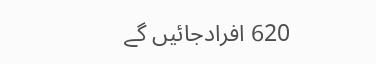620 افرادجائیں گے